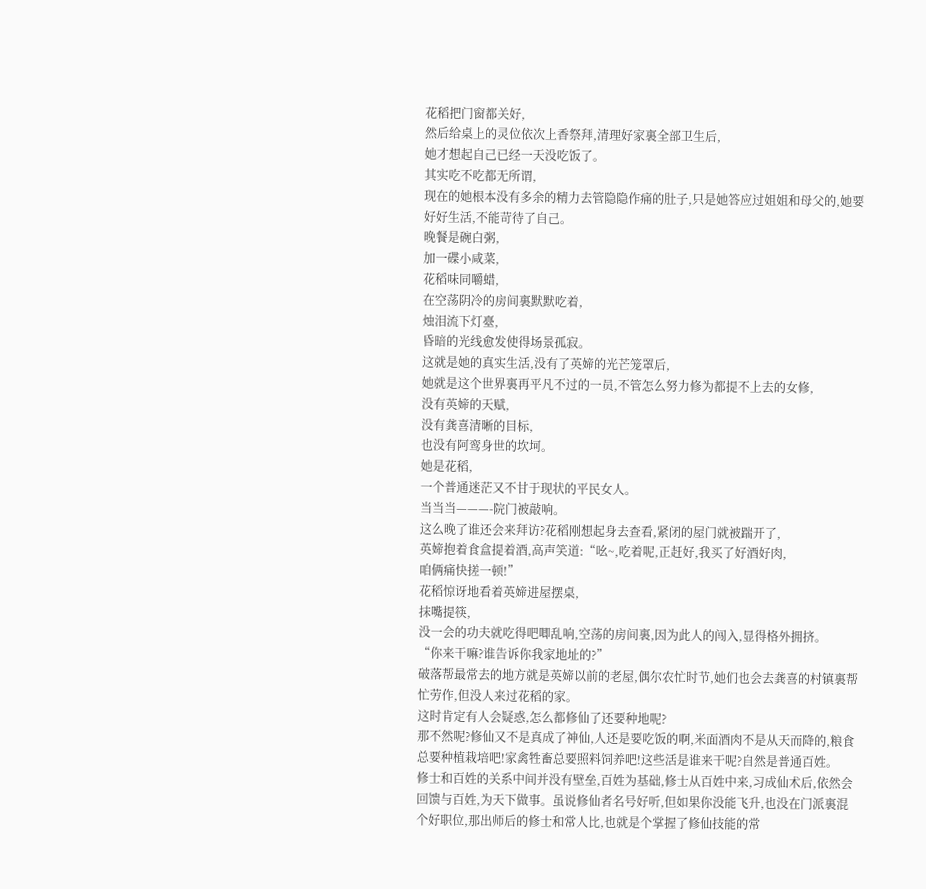花稻把门窗都关好,
然后给桌上的灵位依次上香祭拜,清理好家裏全部卫生后,
她才想起自己已经一天没吃饭了。
其实吃不吃都无所谓,
现在的她根本没有多余的精力去管隐隐作痛的肚子,只是她答应过姐姐和母父的,她要好好生活,不能苛待了自己。
晚餐是碗白粥,
加一碟小咸菜,
花稻味同嚼蜡,
在空荡阴冷的房间裏默默吃着,
烛泪流下灯臺,
昏暗的光线愈发使得场景孤寂。
这就是她的真实生活,没有了英媂的光芒笼罩后,
她就是这个世界裏再平凡不过的一员,不管怎么努力修为都提不上去的女修,
没有英媂的天赋,
没有龚喜清晰的目标,
也没有阿鸾身世的坎坷。
她是花稻,
一个普通迷茫又不甘于现状的平民女人。
当当当———-院门被敲响。
这么晚了谁还会来拜访?花稻刚想起身去查看,紧闭的屋门就被踹开了,
英媂抱着食盒提着酒,高声笑道:“吆~,吃着呢,正赶好,我买了好酒好肉,
咱俩痛快搓一顿!”
花稻惊讶地看着英媂进屋摆桌,
抹嘴提筷,
没一会的功夫就吃得吧唧乱响,空荡的房间裏,因为此人的闯入,显得格外拥挤。
“你来干嘛?谁告诉你我家地址的?”
破落帮最常去的地方就是英媂以前的老屋,偶尔农忙时节,她们也会去龚喜的村镇裏帮忙劳作,但没人来过花稻的家。
这时肯定有人会疑惑,怎么都修仙了还要种地呢?
那不然呢?修仙又不是真成了神仙,人还是要吃饭的啊,米面酒肉不是从天而降的,粮食总要种植栽培吧!家禽牲畜总要照料饲养吧!这些活是谁来干呢?自然是普通百姓。
修士和百姓的关系中间并没有壁垒,百姓为基础,修士从百姓中来,习成仙术后,依然会回馈与百姓,为天下做事。虽说修仙者名号好听,但如果你没能飞升,也没在门派裏混个好职位,那出师后的修士和常人比,也就是个掌握了修仙技能的常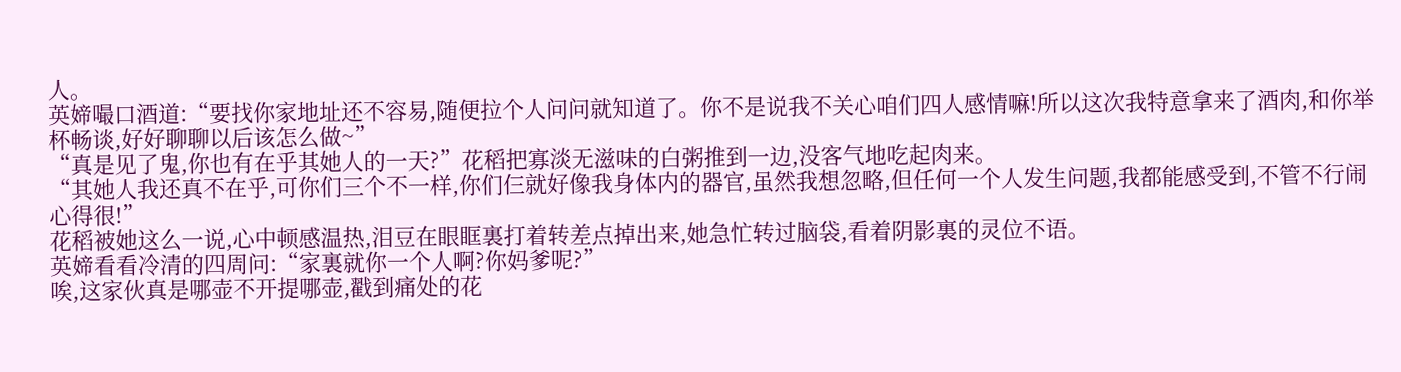人。
英媂嘬口酒道:“要找你家地址还不容易,随便拉个人问问就知道了。你不是说我不关心咱们四人感情嘛!所以这次我特意拿来了酒肉,和你举杯畅谈,好好聊聊以后该怎么做~”
“真是见了鬼,你也有在乎其她人的一天?”花稻把寡淡无滋味的白粥推到一边,没客气地吃起肉来。
“其她人我还真不在乎,可你们三个不一样,你们仨就好像我身体内的器官,虽然我想忽略,但任何一个人发生问题,我都能感受到,不管不行闹心得很!”
花稻被她这么一说,心中顿感温热,泪豆在眼眶裏打着转差点掉出来,她急忙转过脑袋,看着阴影裏的灵位不语。
英媂看看冷清的四周问:“家裏就你一个人啊?你妈爹呢?”
唉,这家伙真是哪壶不开提哪壶,戳到痛处的花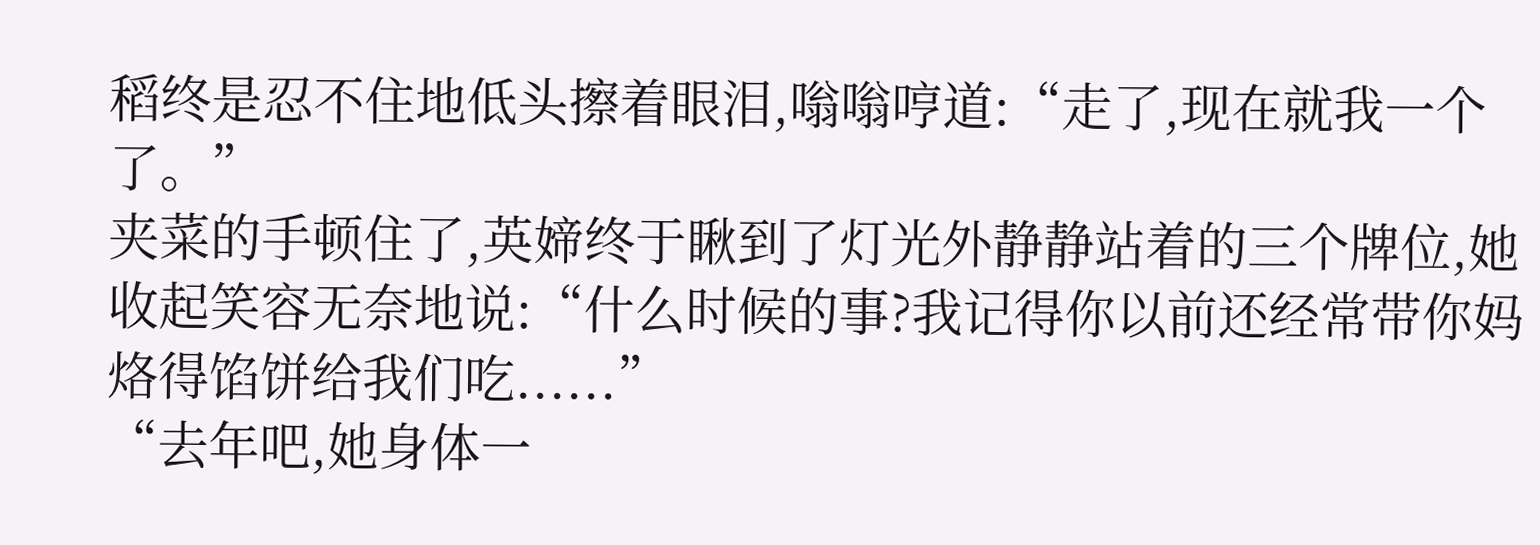稻终是忍不住地低头擦着眼泪,嗡嗡哼道:“走了,现在就我一个了。”
夹菜的手顿住了,英媂终于瞅到了灯光外静静站着的三个牌位,她收起笑容无奈地说:“什么时候的事?我记得你以前还经常带你妈烙得馅饼给我们吃......”
“去年吧,她身体一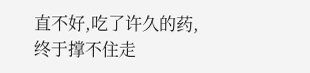直不好,吃了许久的药,终于撑不住走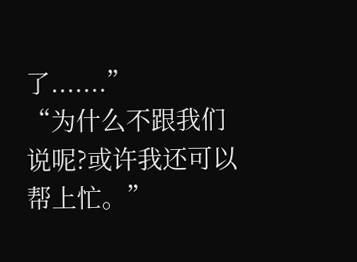了.......”
“为什么不跟我们说呢?或许我还可以帮上忙。”